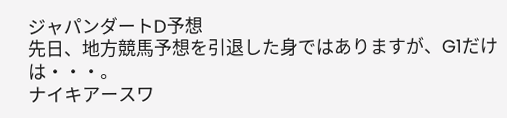ジャパンダートD予想
先日、地方競馬予想を引退した身ではありますが、G1だけは・・・。
ナイキアースワ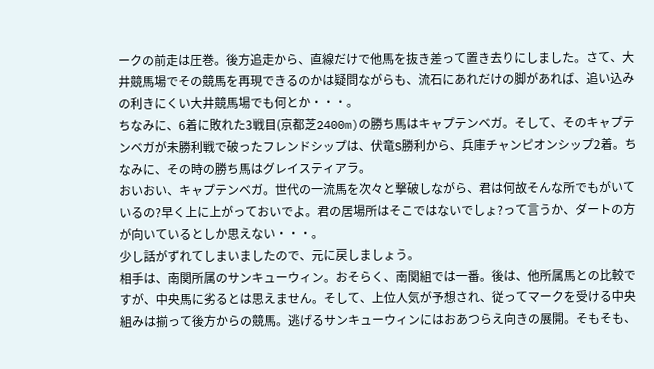ークの前走は圧巻。後方追走から、直線だけで他馬を抜き差って置き去りにしました。さて、大井競馬場でその競馬を再現できるのかは疑問ながらも、流石にあれだけの脚があれば、追い込みの利きにくい大井競馬場でも何とか・・・。
ちなみに、6着に敗れた3戦目(京都芝2400m)の勝ち馬はキャプテンベガ。そして、そのキャプテンベガが未勝利戦で破ったフレンドシップは、伏竜S勝利から、兵庫チャンピオンシップ2着。ちなみに、その時の勝ち馬はグレイスティアラ。
おいおい、キャプテンベガ。世代の一流馬を次々と撃破しながら、君は何故そんな所でもがいているの?早く上に上がっておいでよ。君の居場所はそこではないでしょ?って言うか、ダートの方が向いているとしか思えない・・・。
少し話がずれてしまいましたので、元に戻しましょう。
相手は、南関所属のサンキューウィン。おそらく、南関組では一番。後は、他所属馬との比較ですが、中央馬に劣るとは思えません。そして、上位人気が予想され、従ってマークを受ける中央組みは揃って後方からの競馬。逃げるサンキューウィンにはおあつらえ向きの展開。そもそも、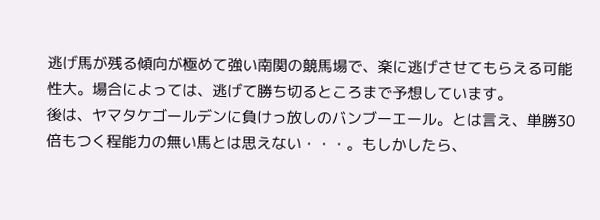逃げ馬が残る傾向が極めて強い南関の競馬場で、楽に逃げさせてもらえる可能性大。場合によっては、逃げて勝ち切るところまで予想しています。
後は、ヤマタケゴールデンに負けっ放しのバンブーエール。とは言え、単勝30倍もつく程能力の無い馬とは思えない・・・。もしかしたら、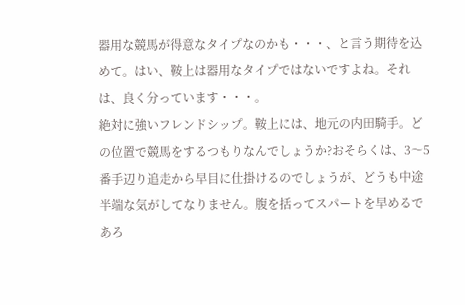器用な競馬が得意なタイプなのかも・・・、と言う期待を込めて。はい、鞍上は器用なタイプではないですよね。それは、良く分っています・・・。
絶対に強いフレンドシップ。鞍上には、地元の内田騎手。どの位置で競馬をするつもりなんでしょうか?おそらくは、3〜5番手辺り追走から早目に仕掛けるのでしょうが、どうも中途半端な気がしてなりません。腹を括ってスパートを早めるであろ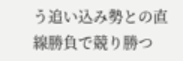う追い込み勢との直線勝負で競り勝つ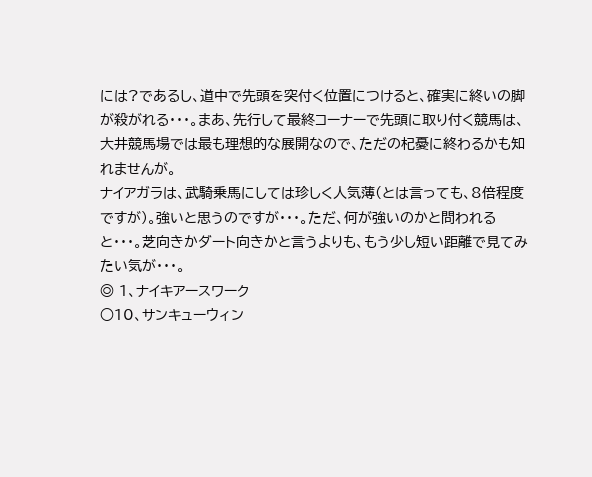には?であるし、道中で先頭を突付く位置につけると、確実に終いの脚が殺がれる・・・。まあ、先行して最終コーナーで先頭に取り付く競馬は、大井競馬場では最も理想的な展開なので、ただの杞憂に終わるかも知れませんが。
ナイアガラは、武騎乗馬にしては珍しく人気薄(とは言っても、8倍程度ですが)。強いと思うのですが・・・。ただ、何が強いのかと問われると・・・。芝向きかダート向きかと言うよりも、もう少し短い距離で見てみたい気が・・・。
◎ 1、ナイキアースワーク
○10、サンキューウィン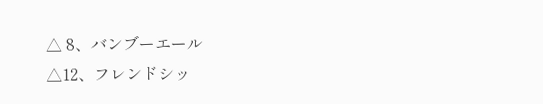△ 8、バンブーエール
△12、フレンドシッ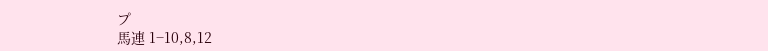プ
馬連 1−10,8,12